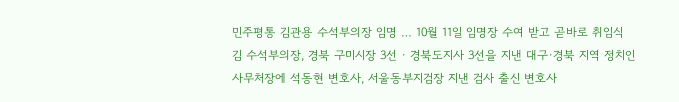민주평통 김관용 수석부의장 임명 … 10월 11일 임명장 수여 받고 곧바로 취임식
김 수석부의장, 경북 구미시장 3선 · 경북도지사 3선을 지낸 대구·경북 지역 정치인
사무처장에 석동현 변호사, 서울동부지검장 지낸 검사 출신 변호사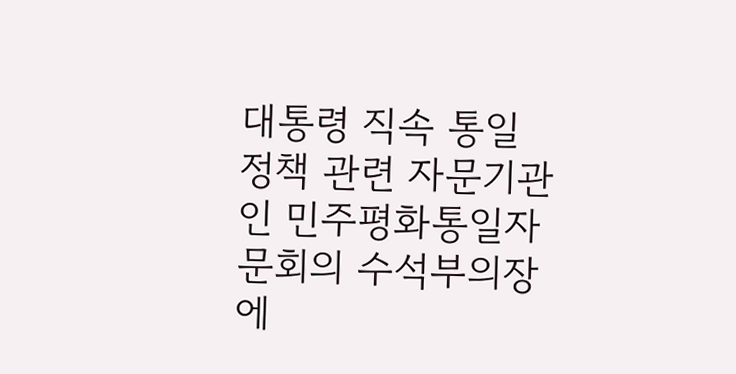대통령 직속 통일 정책 관련 자문기관인 민주평화통일자문회의 수석부의장에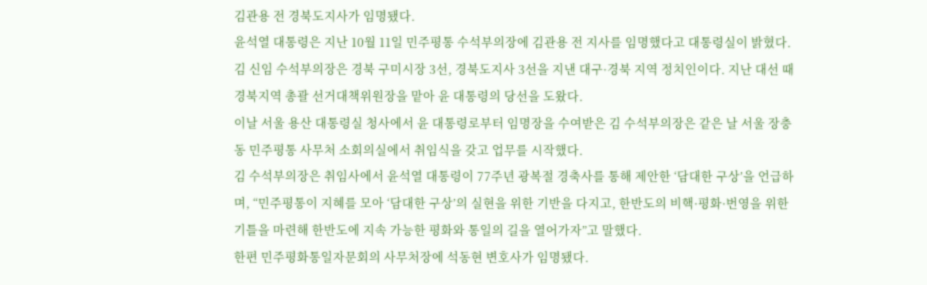김관용 전 경북도지사가 임명됐다.
윤석열 대통령은 지난 10월 11일 민주평통 수석부의장에 김관용 전 지사를 임명했다고 대통령실이 밝혔다.
김 신임 수석부의장은 경북 구미시장 3선, 경북도지사 3선을 지낸 대구·경북 지역 정치인이다. 지난 대선 때 경북지역 총괄 선거대책위원장을 맡아 윤 대통령의 당선을 도왔다.
이날 서울 용산 대통령실 청사에서 윤 대통령로부터 임명장을 수여받은 김 수석부의장은 같은 날 서울 장충동 민주평통 사무처 소회의실에서 취임식을 갖고 업무를 시작했다.
김 수석부의장은 취임사에서 윤석열 대통령이 77주년 광복절 경축사를 통해 제안한 ‘담대한 구상’을 언급하며, “민주평통이 지혜를 모아 ‘담대한 구상’의 실현을 위한 기반을 다지고, 한반도의 비핵·평화·번영을 위한 기틀을 마련해 한반도에 지속 가능한 평화와 통일의 길을 열어가자”고 말했다.
한편 민주평화통일자문회의 사무처장에 석동현 변호사가 임명됐다.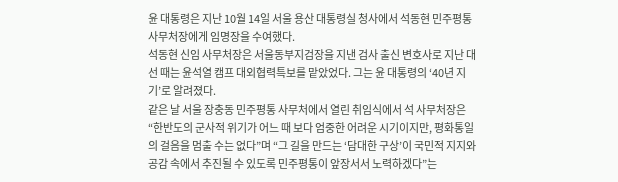윤 대통령은 지난 10월 14일 서울 용산 대통령실 청사에서 석동현 민주평통 사무처장에게 임명장을 수여했다.
석동현 신임 사무처장은 서울동부지검장을 지낸 검사 출신 변호사로 지난 대선 때는 윤석열 캠프 대외협력특보를 맡았었다. 그는 윤 대통령의 ‘40년 지기’로 알려졌다.
같은 날 서울 장충동 민주평통 사무처에서 열린 취임식에서 석 사무처장은 “한반도의 군사적 위기가 어느 때 보다 엄중한 어려운 시기이지만, 평화통일의 걸음을 멈출 수는 없다”며 “그 길을 만드는 ‘담대한 구상’이 국민적 지지와 공감 속에서 추진될 수 있도록 민주평통이 앞장서서 노력하겠다”는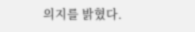의지를 밝혔다.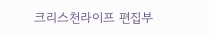크리스천라이프 편집부